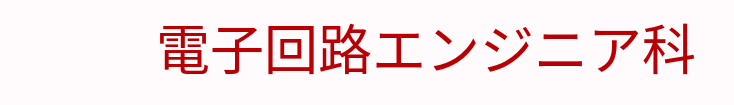電子回路エンジニア科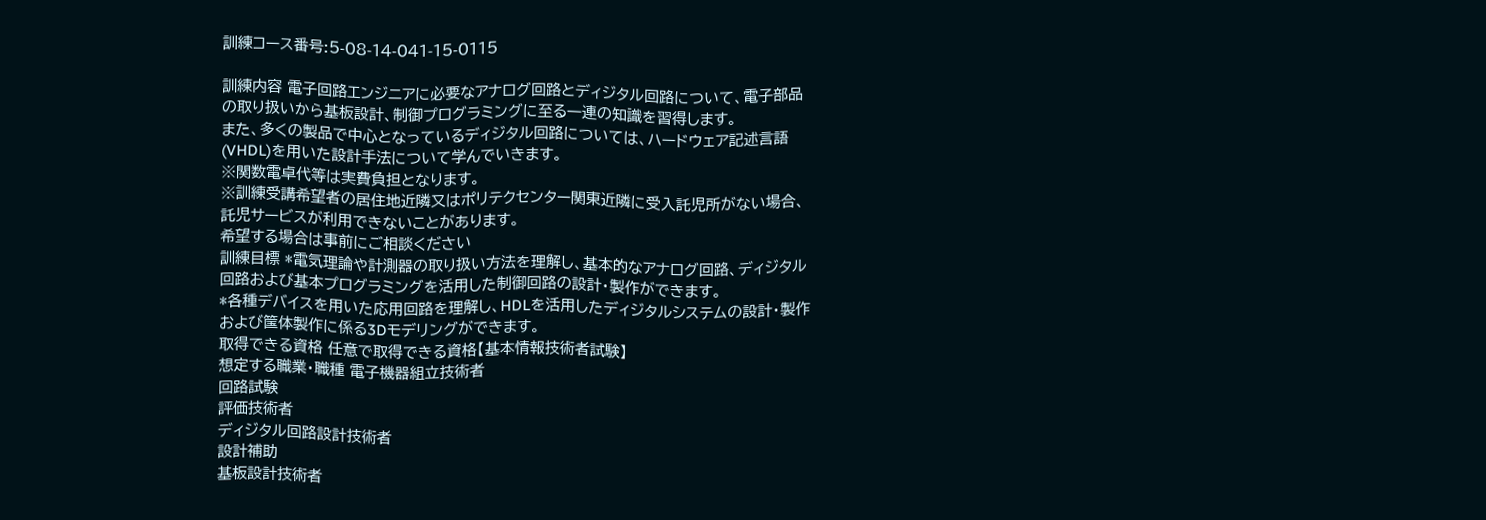訓練コース番号:5-08-14-041-15-0115

訓練内容 電子回路エンジニアに必要なアナログ回路とディジタル回路について、電子部品の取り扱いから基板設計、制御プログラミングに至る一連の知識を習得します。
また、多くの製品で中心となっているディジタル回路については、ハードウェア記述言語(VHDL)を用いた設計手法について学んでいきます。
※関数電卓代等は実費負担となります。
※訓練受講希望者の居住地近隣又はポリテクセンター関東近隣に受入託児所がない場合、託児サービスが利用できないことがあります。
希望する場合は事前にご相談ください
訓練目標 *電気理論や計測器の取り扱い方法を理解し、基本的なアナログ回路、ディジタル回路および基本プログラミングを活用した制御回路の設計・製作ができます。
*各種デバイスを用いた応用回路を理解し、HDLを活用したディジタルシステムの設計・製作および筺体製作に係る3Dモデリングができます。
取得できる資格 任意で取得できる資格【基本情報技術者試験】
想定する職業・職種 電子機器組立技術者
回路試験
評価技術者
ディジタル回路設計技術者
設計補助
基板設計技術者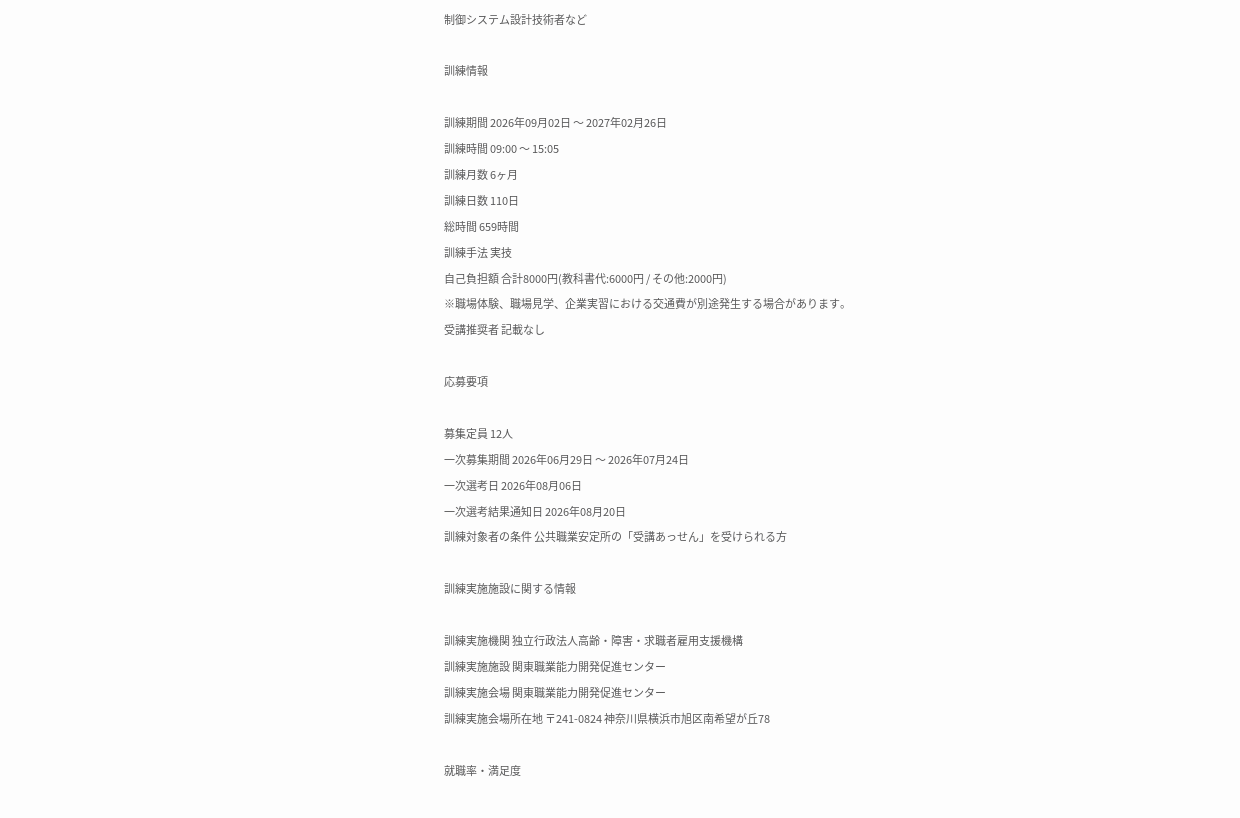制御システム設計技術者など

訓練情報

訓練期間 2026年09月02日 〜 2027年02月26日
訓練時間 09:00 〜 15:05
訓練月数 6ヶ月
訓練日数 110日
総時間 659時間
訓練手法 実技
自己負担額 合計8000円(教科書代:6000円 / その他:2000円)
※職場体験、職場見学、企業実習における交通費が別途発生する場合があります。
受講推奨者 記載なし

応募要項

募集定員 12人
一次募集期間 2026年06月29日 〜 2026年07月24日
一次選考日 2026年08月06日
一次選考結果通知日 2026年08月20日
訓練対象者の条件 公共職業安定所の「受講あっせん」を受けられる方

訓練実施施設に関する情報

訓練実施機関 独立行政法人高齢・障害・求職者雇用支援機構
訓練実施施設 関東職業能力開発促進センター
訓練実施会場 関東職業能力開発促進センター
訓練実施会場所在地 〒241-0824 神奈川県横浜市旭区南希望が丘78

就職率・満足度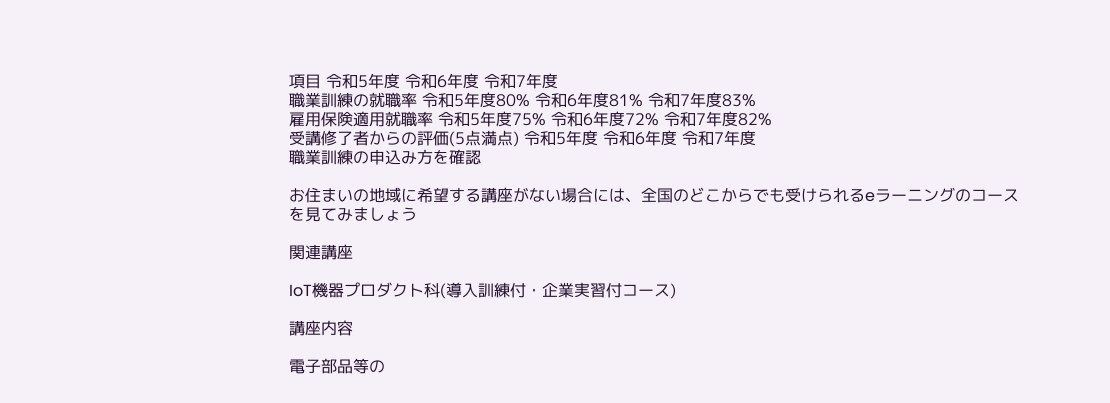項目 令和5年度 令和6年度 令和7年度
職業訓練の就職率 令和5年度80% 令和6年度81% 令和7年度83%
雇用保険適用就職率 令和5年度75% 令和6年度72% 令和7年度82%
受講修了者からの評価(5点満点) 令和5年度 令和6年度 令和7年度
職業訓練の申込み方を確認

お住まいの地域に希望する講座がない場合には、全国のどこからでも受けられるeラーニングのコースを見てみましょう

関連講座

IoT機器プロダクト科(導入訓練付・企業実習付コース)

講座内容

電子部品等の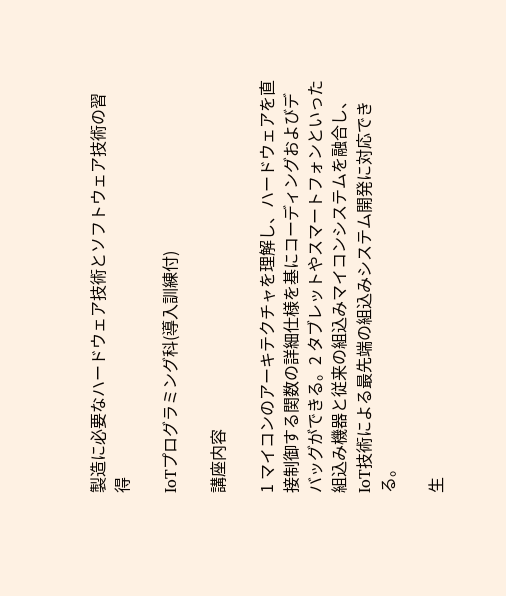製造に必要なハードウェア技術とソフトウェア技術の習得

IoTプログラミング科(導入訓練付)

講座内容

1 マイコンのアーキテクチャを理解し、ハードウェアを直接制御する関数の詳細仕様を基にコーディングおよびデバッグができる。2 タブレットやスマートフォンといった組込み機器と従来の組込みマイコンシステムを融合し、IoT技術による最先端の組込みシステム開発に対応できる。

生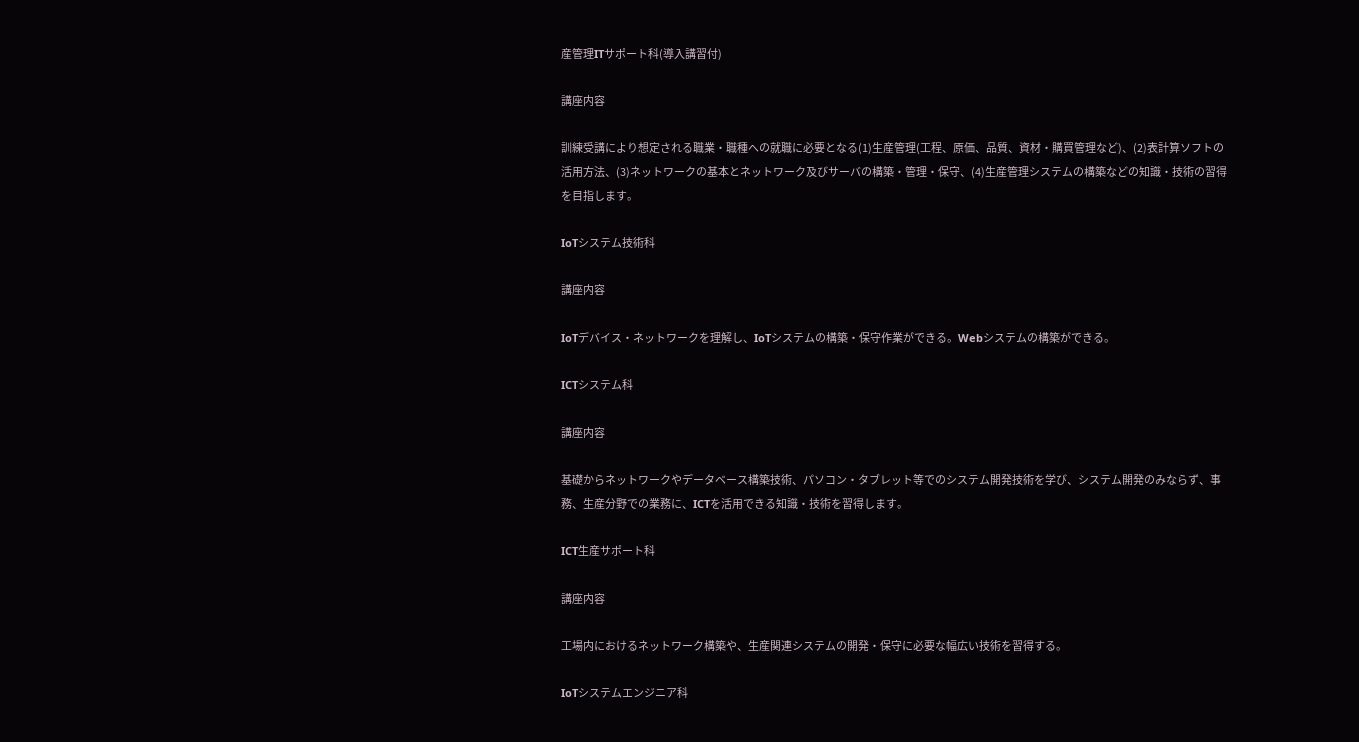産管理ITサポート科(導入講習付)

講座内容

訓練受講により想定される職業・職種への就職に必要となる(1)生産管理(工程、原価、品質、資材・購買管理など)、(2)表計算ソフトの活用方法、(3)ネットワークの基本とネットワーク及びサーバの構築・管理・保守、(4)生産管理システムの構築などの知識・技術の習得を目指します。

IoTシステム技術科

講座内容

IoTデバイス・ネットワークを理解し、IoTシステムの構築・保守作業ができる。Webシステムの構築ができる。

ICTシステム科

講座内容

基礎からネットワークやデータベース構築技術、パソコン・タブレット等でのシステム開発技術を学び、システム開発のみならず、事務、生産分野での業務に、ICTを活用できる知識・技術を習得します。

ICT生産サポート科

講座内容

工場内におけるネットワーク構築や、生産関連システムの開発・保守に必要な幅広い技術を習得する。

IoTシステムエンジニア科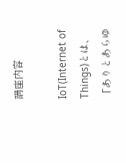講座内容

IoT(Internet of Things)とは、「ありとあらゆ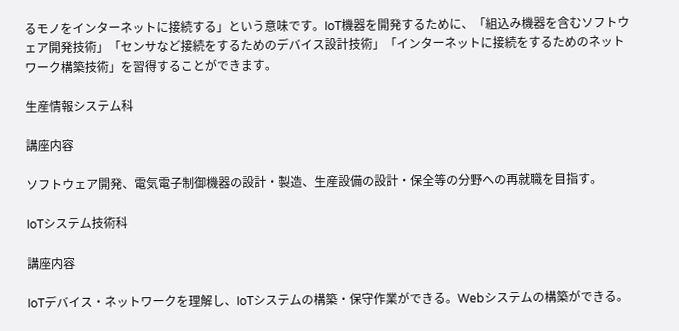るモノをインターネットに接続する」という意味です。IoT機器を開発するために、「組込み機器を含むソフトウェア開発技術」「センサなど接続をするためのデバイス設計技術」「インターネットに接続をするためのネットワーク構築技術」を習得することができます。

生産情報システム科

講座内容

ソフトウェア開発、電気電子制御機器の設計・製造、生産設備の設計・保全等の分野への再就職を目指す。

IoTシステム技術科

講座内容

IoTデバイス・ネットワークを理解し、IoTシステムの構築・保守作業ができる。Webシステムの構築ができる。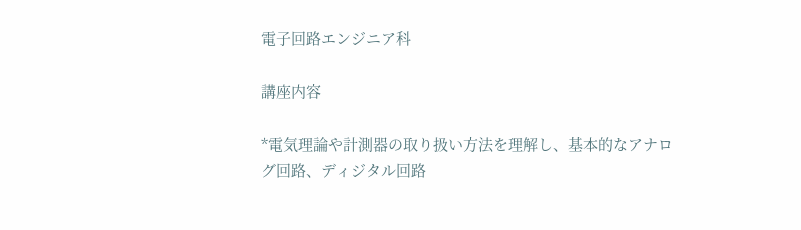電子回路エンジニア科

講座内容

*電気理論や計測器の取り扱い方法を理解し、基本的なアナログ回路、ディジタル回路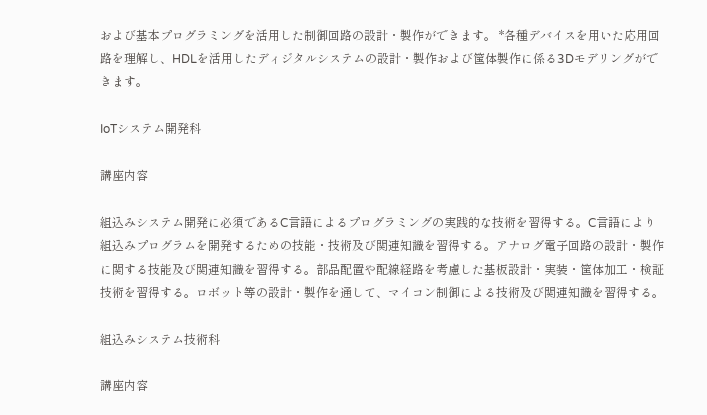および基本プログラミングを活用した制御回路の設計・製作ができます。 *各種デバイスを用いた応用回路を理解し、HDLを活用したディジタルシステムの設計・製作および筺体製作に係る3Dモデリングができます。

IoTシステム開発科

講座内容

組込みシステム開発に必須であるC言語によるプログラミングの実践的な技術を習得する。C言語により組込みプログラムを開発するための技能・技術及び関連知識を習得する。アナログ電子回路の設計・製作に関する技能及び関連知識を習得する。部品配置や配線経路を考慮した基板設計・実装・筐体加工・検証技術を習得する。ロボット等の設計・製作を通して、マイコン制御による技術及び関連知識を習得する。

組込みシステム技術科

講座内容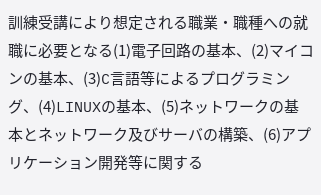訓練受講により想定される職業・職種への就職に必要となる(1)電子回路の基本、(2)マイコンの基本、(3)C言語等によるプログラミング、(4)LINUXの基本、(5)ネットワークの基本とネットワーク及びサーバの構築、(6)アプリケーション開発等に関する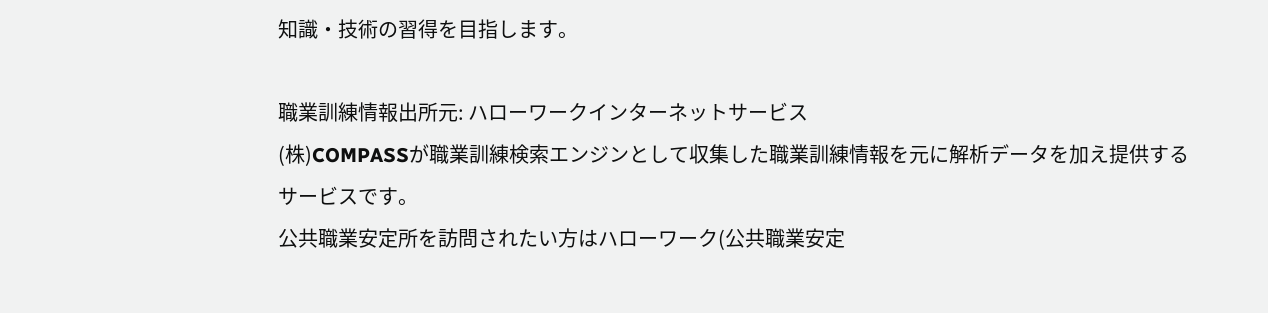知識・技術の習得を目指します。

職業訓練情報出所元: ハローワークインターネットサービス
(株)COMPASSが職業訓練検索エンジンとして収集した職業訓練情報を元に解析データを加え提供するサービスです。
公共職業安定所を訪問されたい方はハローワーク(公共職業安定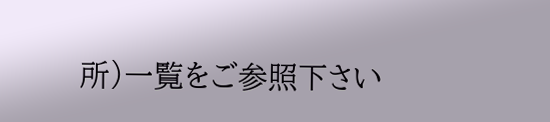所)一覧をご参照下さい